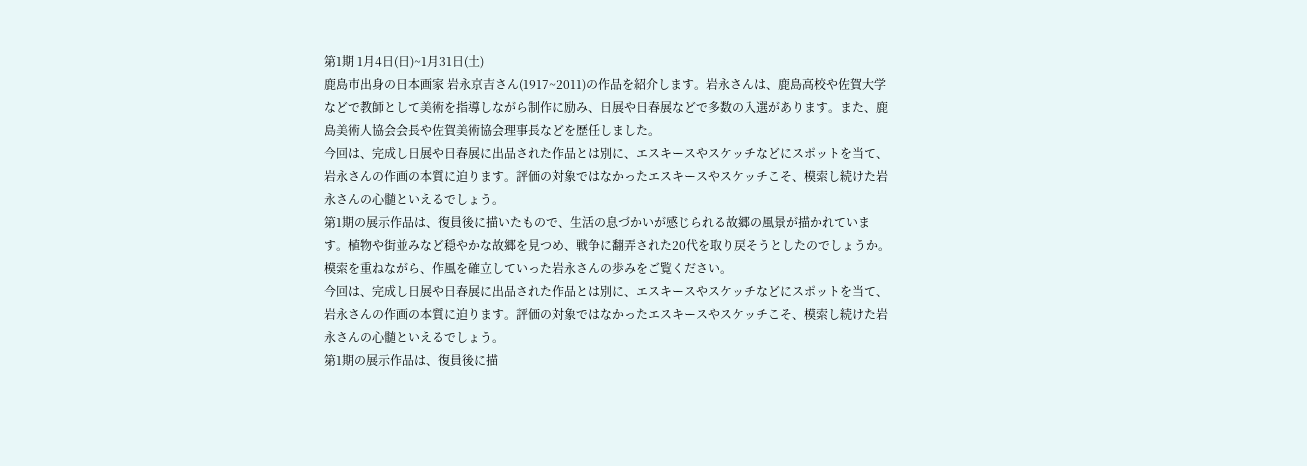第1期 1月4日(日)~1月31日(土)
鹿島市出身の日本画家 岩永京吉さん(1917~2011)の作品を紹介します。岩永さんは、鹿島高校や佐賀大学などで教師として美術を指導しながら制作に励み、日展や日春展などで多数の入選があります。また、鹿島美術人協会会長や佐賀美術協会理事長などを歴任しました。
今回は、完成し日展や日春展に出品された作品とは別に、エスキースやスケッチなどにスポットを当て、岩永さんの作画の本質に迫ります。評価の対象ではなかったエスキースやスケッチこそ、模索し続けた岩永さんの心髄といえるでしょう。
第1期の展示作品は、復員後に描いたもので、生活の息づかいが感じられる故郷の風景が描かれています。植物や街並みなど穏やかな故郷を見つめ、戦争に翻弄された20代を取り戻そうとしたのでしょうか。模索を重ねながら、作風を確立していった岩永さんの歩みをご覧ください。
今回は、完成し日展や日春展に出品された作品とは別に、エスキースやスケッチなどにスポットを当て、岩永さんの作画の本質に迫ります。評価の対象ではなかったエスキースやスケッチこそ、模索し続けた岩永さんの心髄といえるでしょう。
第1期の展示作品は、復員後に描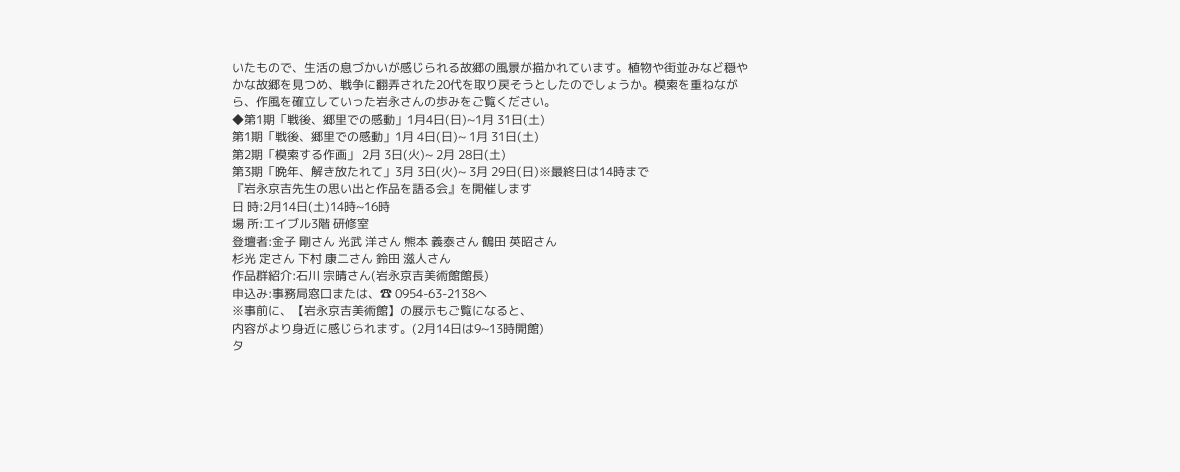いたもので、生活の息づかいが感じられる故郷の風景が描かれています。植物や街並みなど穏やかな故郷を見つめ、戦争に翻弄された20代を取り戻そうとしたのでしょうか。模索を重ねながら、作風を確立していった岩永さんの歩みをご覧ください。
◆第1期「戦後、郷里での感動」1月4日(日)~1月 31日(土)
第1期「戦後、郷里での感動」1月 4日(日)~ 1月 31日(土)
第2期「模索する作画」 2月 3日(火)~ 2月 28日(土)
第3期「晩年、解き放たれて」3月 3日(火)~ 3月 29日(日)※最終日は14時まで
『岩永京吉先生の思い出と作品を語る会』を開催します
日 時:2月14日(土)14時~16時
場 所:エイブル3階 研修室
登壇者:金子 剛さん 光武 洋さん 熊本 義泰さん 鶴田 英昭さん
杉光 定さん 下村 康二さん 鈴田 滋人さん
作品群紹介:石川 宗晴さん(岩永京吉美術館館長)
申込み:事務局窓口または、☎ 0954-63-2138へ
※事前に、【岩永京吉美術館】の展示もご覧になると、
内容がより身近に感じられます。(2月14日は9~13時開館)
タ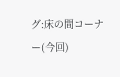グ:床の間コーナー(今回)